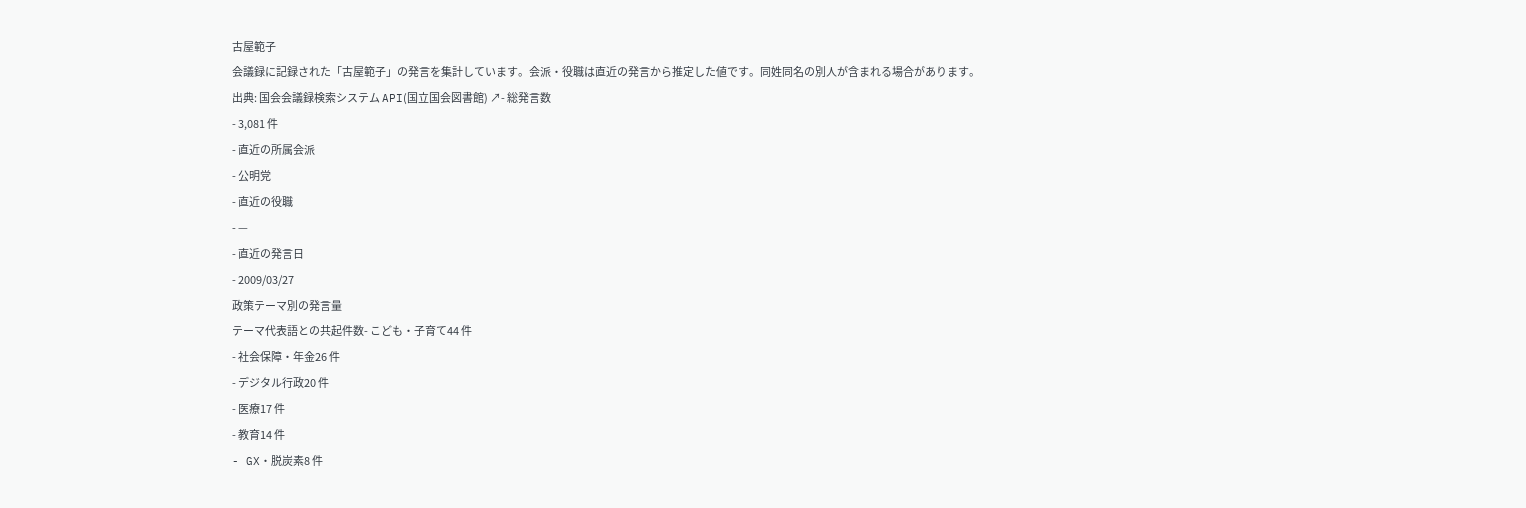古屋範子
会議録に記録された「古屋範子」の発言を集計しています。会派・役職は直近の発言から推定した値です。同姓同名の別人が含まれる場合があります。
出典: 国会会議録検索システム API(国立国会図書館) ↗- 総発言数
- 3,081 件
- 直近の所属会派
- 公明党
- 直近の役職
- —
- 直近の発言日
- 2009/03/27
政策テーマ別の発言量
テーマ代表語との共起件数- こども・子育て44 件
- 社会保障・年金26 件
- デジタル行政20 件
- 医療17 件
- 教育14 件
- GX・脱炭素8 件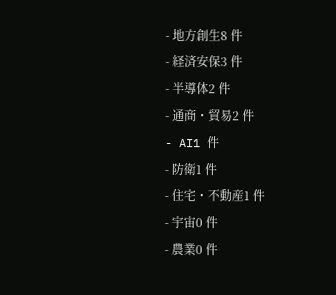- 地方創生8 件
- 経済安保3 件
- 半導体2 件
- 通商・貿易2 件
- AI1 件
- 防衛1 件
- 住宅・不動産1 件
- 宇宙0 件
- 農業0 件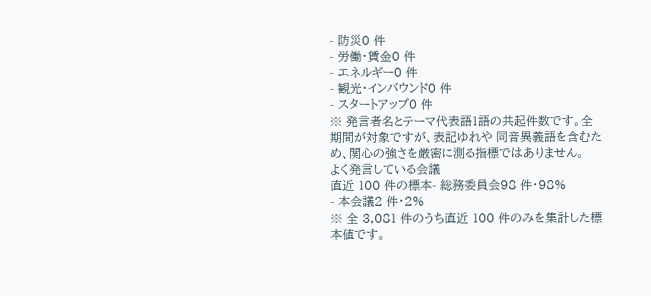- 防災0 件
- 労働・賃金0 件
- エネルギー0 件
- 観光・インバウンド0 件
- スタートアップ0 件
※ 発言者名とテーマ代表語1語の共起件数です。全期間が対象ですが、表記ゆれや 同音異義語を含むため、関心の強さを厳密に測る指標ではありません。
よく発言している会議
直近 100 件の標本- 総務委員会98 件・98%
- 本会議2 件・2%
※ 全 3,081 件のうち直近 100 件のみを集計した標本値です。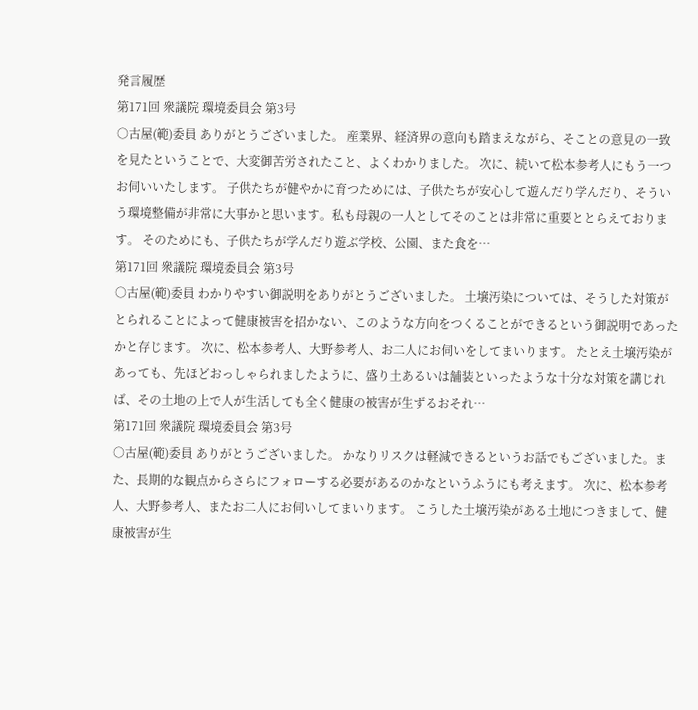発言履歴
第171回 衆議院 環境委員会 第3号
○古屋(範)委員 ありがとうございました。 産業界、経済界の意向も踏まえながら、そことの意見の一致を見たということで、大変御苦労されたこと、よくわかりました。 次に、続いて松本参考人にもう一つお伺いいたします。 子供たちが健やかに育つためには、子供たちが安心して遊んだり学んだり、そういう環境整備が非常に大事かと思います。私も母親の一人としてそのことは非常に重要ととらえております。 そのためにも、子供たちが学んだり遊ぶ学校、公園、また食を…
第171回 衆議院 環境委員会 第3号
○古屋(範)委員 わかりやすい御説明をありがとうございました。 土壌汚染については、そうした対策がとられることによって健康被害を招かない、このような方向をつくることができるという御説明であったかと存じます。 次に、松本参考人、大野参考人、お二人にお伺いをしてまいります。 たとえ土壌汚染があっても、先ほどおっしゃられましたように、盛り土あるいは舗装といったような十分な対策を講じれば、その土地の上で人が生活しても全く健康の被害が生ずるおそれ…
第171回 衆議院 環境委員会 第3号
○古屋(範)委員 ありがとうございました。 かなりリスクは軽減できるというお話でもございました。また、長期的な観点からさらにフォローする必要があるのかなというふうにも考えます。 次に、松本参考人、大野参考人、またお二人にお伺いしてまいります。 こうした土壌汚染がある土地につきまして、健康被害が生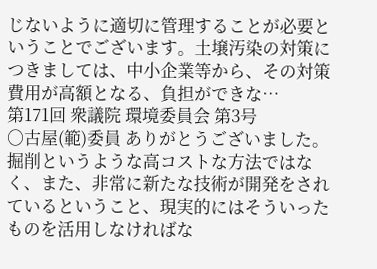じないように適切に管理することが必要ということでございます。土壌汚染の対策につきましては、中小企業等から、その対策費用が高額となる、負担ができな…
第171回 衆議院 環境委員会 第3号
○古屋(範)委員 ありがとうございました。 掘削というような高コストな方法ではなく、また、非常に新たな技術が開発をされているということ、現実的にはそういったものを活用しなければな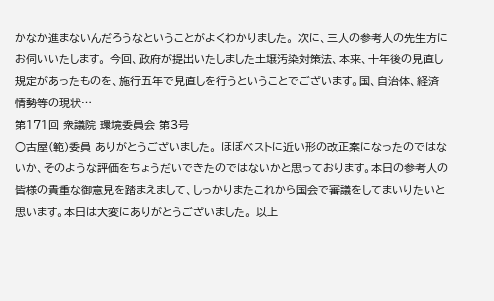かなか進まないんだろうなということがよくわかりました。 次に、三人の参考人の先生方にお伺いいたします。 今回、政府が提出いたしました土壌汚染対策法、本来、十年後の見直し規定があったものを、施行五年で見直しを行うということでございます。国、自治体、経済情勢等の現状…
第171回 衆議院 環境委員会 第3号
○古屋(範)委員 ありがとうございました。 ほぼベストに近い形の改正案になったのではないか、そのような評価をちょうだいできたのではないかと思っております。本日の参考人の皆様の貴重な御意見を踏まえまして、しっかりまたこれから国会で審議をしてまいりたいと思います。本日は大変にありがとうございました。 以上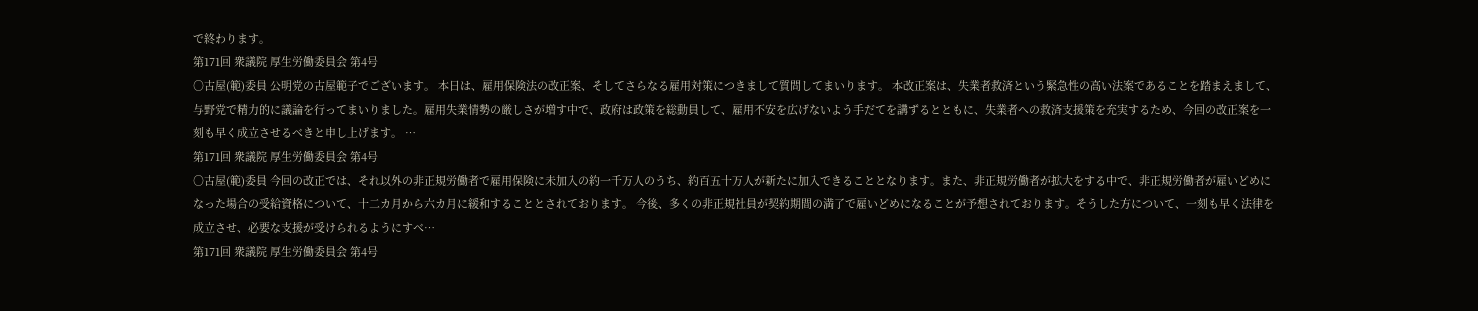で終わります。
第171回 衆議院 厚生労働委員会 第4号
○古屋(範)委員 公明党の古屋範子でございます。 本日は、雇用保険法の改正案、そしてさらなる雇用対策につきまして質問してまいります。 本改正案は、失業者救済という緊急性の高い法案であることを踏まえまして、与野党で精力的に議論を行ってまいりました。雇用失業情勢の厳しさが増す中で、政府は政策を総動員して、雇用不安を広げないよう手だてを講ずるとともに、失業者への救済支援策を充実するため、今回の改正案を一刻も早く成立させるべきと申し上げます。 …
第171回 衆議院 厚生労働委員会 第4号
○古屋(範)委員 今回の改正では、それ以外の非正規労働者で雇用保険に未加入の約一千万人のうち、約百五十万人が新たに加入できることとなります。また、非正規労働者が拡大をする中で、非正規労働者が雇いどめになった場合の受給資格について、十二カ月から六カ月に緩和することとされております。 今後、多くの非正規社員が契約期間の満了で雇いどめになることが予想されております。そうした方について、一刻も早く法律を成立させ、必要な支援が受けられるようにすべ…
第171回 衆議院 厚生労働委員会 第4号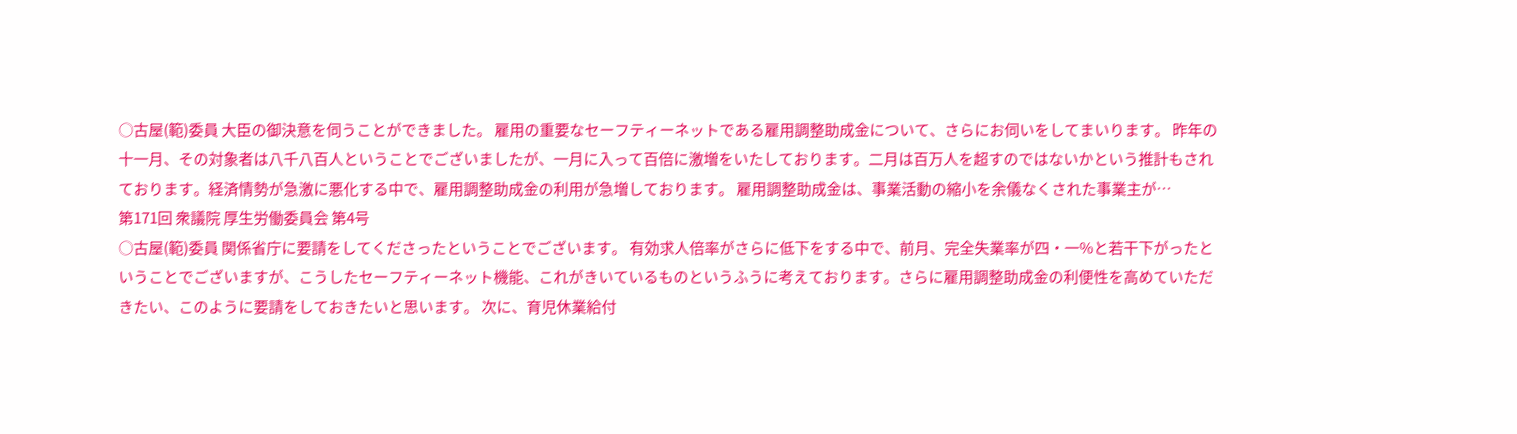○古屋(範)委員 大臣の御決意を伺うことができました。 雇用の重要なセーフティーネットである雇用調整助成金について、さらにお伺いをしてまいります。 昨年の十一月、その対象者は八千八百人ということでございましたが、一月に入って百倍に激増をいたしております。二月は百万人を超すのではないかという推計もされております。経済情勢が急激に悪化する中で、雇用調整助成金の利用が急増しております。 雇用調整助成金は、事業活動の縮小を余儀なくされた事業主が…
第171回 衆議院 厚生労働委員会 第4号
○古屋(範)委員 関係省庁に要請をしてくださったということでございます。 有効求人倍率がさらに低下をする中で、前月、完全失業率が四・一%と若干下がったということでございますが、こうしたセーフティーネット機能、これがきいているものというふうに考えております。さらに雇用調整助成金の利便性を高めていただきたい、このように要請をしておきたいと思います。 次に、育児休業給付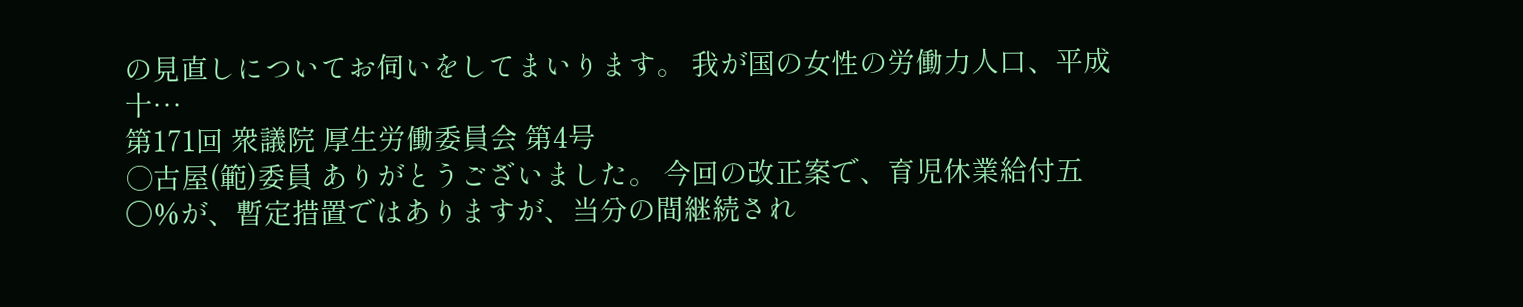の見直しについてお伺いをしてまいります。 我が国の女性の労働力人口、平成十…
第171回 衆議院 厚生労働委員会 第4号
○古屋(範)委員 ありがとうございました。 今回の改正案で、育児休業給付五〇%が、暫定措置ではありますが、当分の間継続され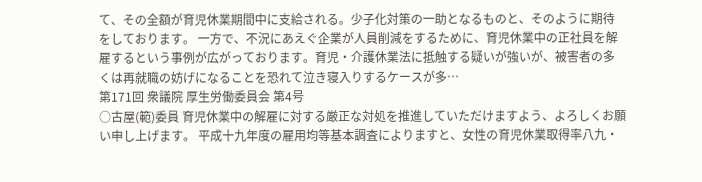て、その全額が育児休業期間中に支給される。少子化対策の一助となるものと、そのように期待をしております。 一方で、不況にあえぐ企業が人員削減をするために、育児休業中の正社員を解雇するという事例が広がっております。育児・介護休業法に抵触する疑いが強いが、被害者の多くは再就職の妨げになることを恐れて泣き寝入りするケースが多…
第171回 衆議院 厚生労働委員会 第4号
○古屋(範)委員 育児休業中の解雇に対する厳正な対処を推進していただけますよう、よろしくお願い申し上げます。 平成十九年度の雇用均等基本調査によりますと、女性の育児休業取得率八九・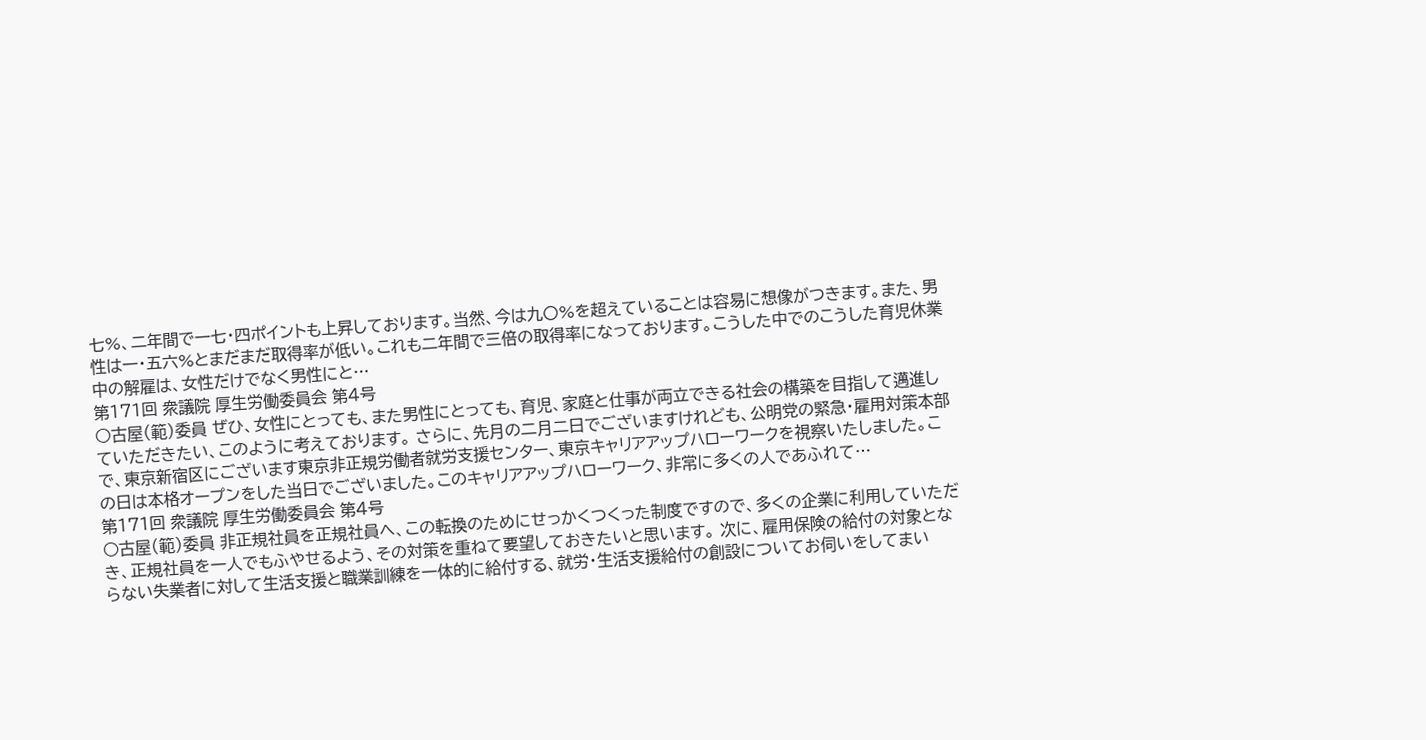七%、二年間で一七・四ポイントも上昇しております。当然、今は九〇%を超えていることは容易に想像がつきます。また、男性は一・五六%とまだまだ取得率が低い。これも二年間で三倍の取得率になっております。こうした中でのこうした育児休業中の解雇は、女性だけでなく男性にと…
第171回 衆議院 厚生労働委員会 第4号
○古屋(範)委員 ぜひ、女性にとっても、また男性にとっても、育児、家庭と仕事が両立できる社会の構築を目指して邁進していただきたい、このように考えております。 さらに、先月の二月二日でございますけれども、公明党の緊急・雇用対策本部で、東京新宿区にございます東京非正規労働者就労支援センター、東京キャリアアップハローワークを視察いたしました。この日は本格オープンをした当日でございました。このキャリアアップハローワーク、非常に多くの人であふれて…
第171回 衆議院 厚生労働委員会 第4号
○古屋(範)委員 非正規社員を正規社員へ、この転換のためにせっかくつくった制度ですので、多くの企業に利用していただき、正規社員を一人でもふやせるよう、その対策を重ねて要望しておきたいと思います。 次に、雇用保険の給付の対象とならない失業者に対して生活支援と職業訓練を一体的に給付する、就労・生活支援給付の創設についてお伺いをしてまい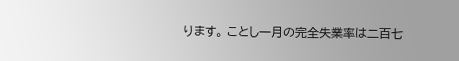ります。 ことし一月の完全失業率は二百七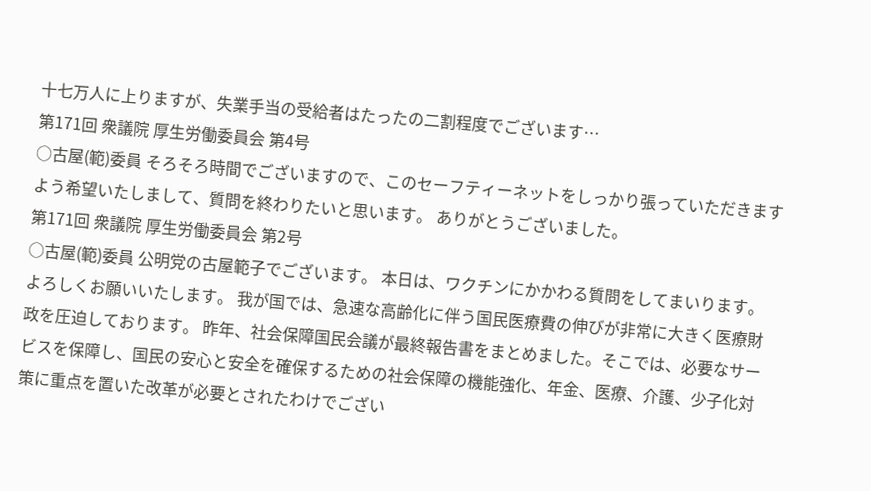十七万人に上りますが、失業手当の受給者はたったの二割程度でございます…
第171回 衆議院 厚生労働委員会 第4号
○古屋(範)委員 そろそろ時間でございますので、このセーフティーネットをしっかり張っていただきますよう希望いたしまして、質問を終わりたいと思います。 ありがとうございました。
第171回 衆議院 厚生労働委員会 第2号
○古屋(範)委員 公明党の古屋範子でございます。 本日は、ワクチンにかかわる質問をしてまいります。よろしくお願いいたします。 我が国では、急速な高齢化に伴う国民医療費の伸びが非常に大きく医療財政を圧迫しております。 昨年、社会保障国民会議が最終報告書をまとめました。そこでは、必要なサービスを保障し、国民の安心と安全を確保するための社会保障の機能強化、年金、医療、介護、少子化対策に重点を置いた改革が必要とされたわけでござい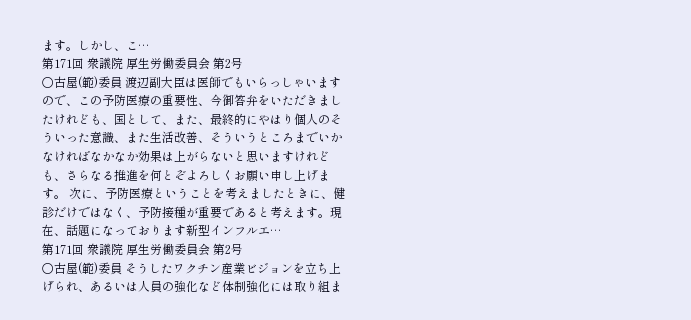ます。しかし、こ…
第171回 衆議院 厚生労働委員会 第2号
○古屋(範)委員 渡辺副大臣は医師でもいらっしゃいますので、この予防医療の重要性、今御答弁をいただきましたけれども、国として、また、最終的にやはり個人のそういった意識、また生活改善、そういうところまでいかなければなかなか効果は上がらないと思いますけれども、さらなる推進を何とぞよろしくお願い申し上げます。 次に、予防医療ということを考えましたときに、健診だけではなく、予防接種が重要であると考えます。現在、話題になっております新型インフルエ…
第171回 衆議院 厚生労働委員会 第2号
○古屋(範)委員 そうしたワクチン産業ビジョンを立ち上げられ、あるいは人員の強化など体制強化には取り組ま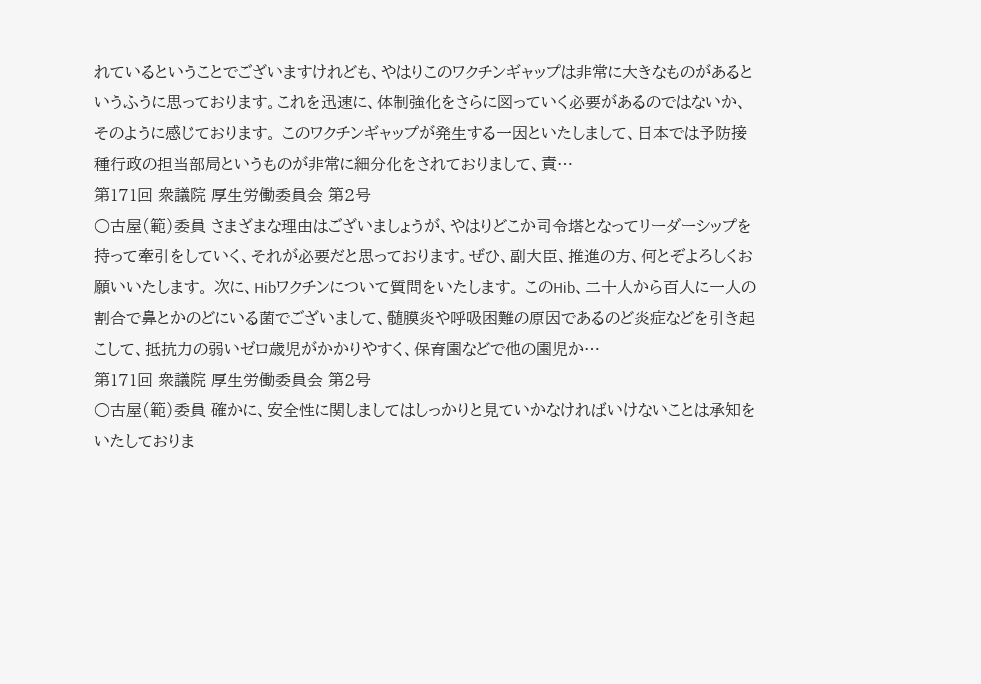れているということでございますけれども、やはりこのワクチンギャップは非常に大きなものがあるというふうに思っております。これを迅速に、体制強化をさらに図っていく必要があるのではないか、そのように感じております。 このワクチンギャップが発生する一因といたしまして、日本では予防接種行政の担当部局というものが非常に細分化をされておりまして、責…
第171回 衆議院 厚生労働委員会 第2号
○古屋(範)委員 さまざまな理由はございましょうが、やはりどこか司令塔となってリーダーシップを持って牽引をしていく、それが必要だと思っております。ぜひ、副大臣、推進の方、何とぞよろしくお願いいたします。 次に、Hibワクチンについて質問をいたします。 このHib、二十人から百人に一人の割合で鼻とかのどにいる菌でございまして、髄膜炎や呼吸困難の原因であるのど炎症などを引き起こして、抵抗力の弱いゼロ歳児がかかりやすく、保育園などで他の園児か…
第171回 衆議院 厚生労働委員会 第2号
○古屋(範)委員 確かに、安全性に関しましてはしっかりと見ていかなければいけないことは承知をいたしておりま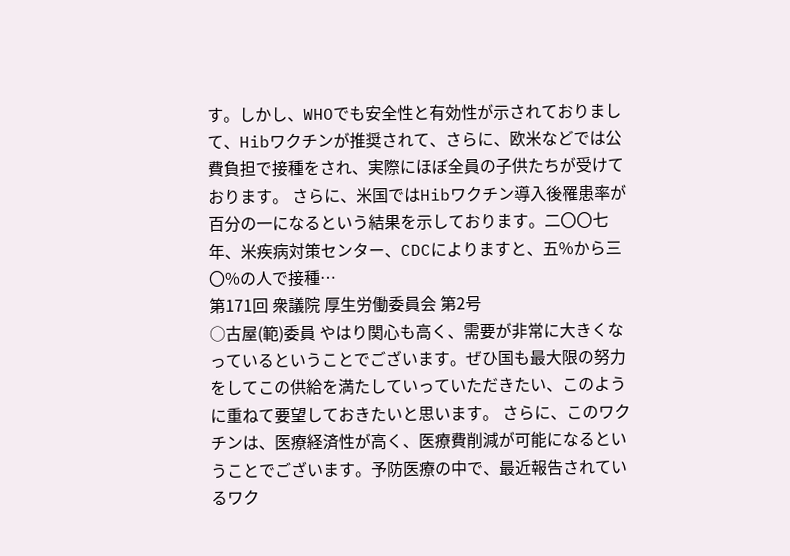す。しかし、WHOでも安全性と有効性が示されておりまして、Hibワクチンが推奨されて、さらに、欧米などでは公費負担で接種をされ、実際にほぼ全員の子供たちが受けております。 さらに、米国ではHibワクチン導入後罹患率が百分の一になるという結果を示しております。二〇〇七年、米疾病対策センター、CDCによりますと、五%から三〇%の人で接種…
第171回 衆議院 厚生労働委員会 第2号
○古屋(範)委員 やはり関心も高く、需要が非常に大きくなっているということでございます。ぜひ国も最大限の努力をしてこの供給を満たしていっていただきたい、このように重ねて要望しておきたいと思います。 さらに、このワクチンは、医療経済性が高く、医療費削減が可能になるということでございます。予防医療の中で、最近報告されているワク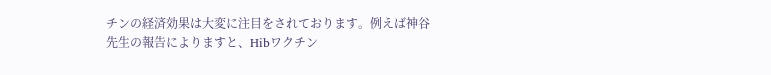チンの経済効果は大変に注目をされております。例えば神谷先生の報告によりますと、Hibワクチン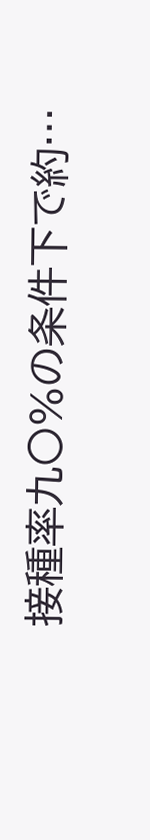接種率九〇%の条件下で約…